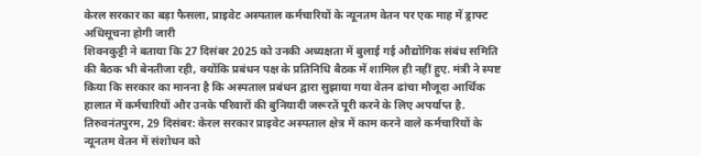केरल सरकार का बड़ा फैसला, प्राइवेट अस्पताल कर्मचारियों के न्यूनतम वेतन पर एक माह में ड्राफ्ट अधिसूचना होगी जारी
शिवनकुट्टी ने बताया कि 27 दिसंबर 2025 को उनकी अध्यक्षता में बुलाई गई औद्योगिक संबंध समिति की बैठक भी बेनतीजा रही, क्योंकि प्रबंधन पक्ष के प्रतिनिधि बैठक में शामिल ही नहीं हुए. मंत्री ने स्पष्ट किया कि सरकार का मानना है कि अस्पताल प्रबंधन द्वारा सुझाया गया वेतन ढांचा मौजूदा आर्थिक हालात में कर्मचारियों और उनके परिवारों की बुनियादी जरूरतें पूरी करने के लिए अपर्याप्त है.
तिरुवनंतपुरम, 29 दिसंबर: केरल सरकार प्राइवेट अस्पताल क्षेत्र में काम करने वाले कर्मचारियों के न्यूनतम वेतन में संशोधन को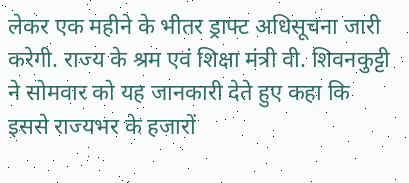लेकर एक महीने के भीतर ड्राफ्ट अधिसूचना जारी करेगी. राज्य के श्रम एवं शिक्षा मंत्री वी. शिवनकुट्टी ने सोमवार को यह जानकारी देते हुए कहा कि इससे राज्यभर के हजारों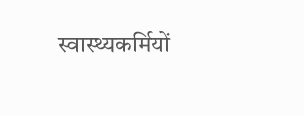स्वास्थ्यकर्मियों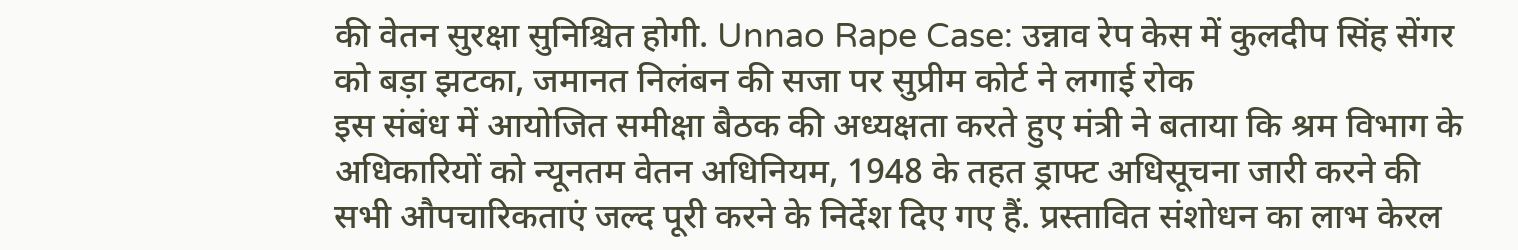की वेतन सुरक्षा सुनिश्चित होगी. Unnao Rape Case: उन्नाव रेप केस में कुलदीप सिंह सेंगर को बड़ा झटका, जमानत निलंबन की सजा पर सुप्रीम कोर्ट ने लगाई रोक
इस संबंध में आयोजित समीक्षा बैठक की अध्यक्षता करते हुए मंत्री ने बताया कि श्रम विभाग के अधिकारियों को न्यूनतम वेतन अधिनियम, 1948 के तहत ड्राफ्ट अधिसूचना जारी करने की सभी औपचारिकताएं जल्द पूरी करने के निर्देश दिए गए हैं. प्रस्तावित संशोधन का लाभ केरल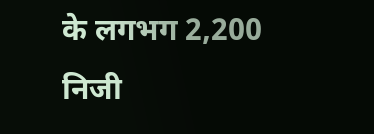के लगभग 2,200 निजी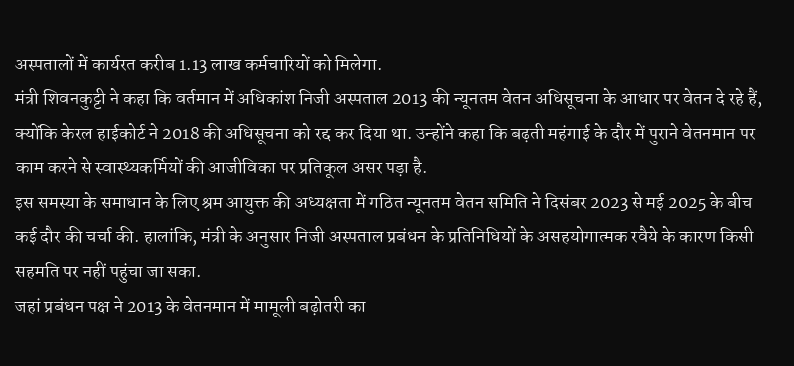अस्पतालों में कार्यरत करीब 1.13 लाख कर्मचारियों को मिलेगा.
मंत्री शिवनकुट्टी ने कहा कि वर्तमान में अधिकांश निजी अस्पताल 2013 की न्यूनतम वेतन अधिसूचना के आधार पर वेतन दे रहे हैं, क्योंकि केरल हाईकोर्ट ने 2018 की अधिसूचना को रद्द कर दिया था. उन्होंने कहा कि बढ़ती महंगाई के दौर में पुराने वेतनमान पर काम करने से स्वास्थ्यकर्मियों की आजीविका पर प्रतिकूल असर पड़ा है.
इस समस्या के समाधान के लिए श्रम आयुक्त की अध्यक्षता में गठित न्यूनतम वेतन समिति ने दिसंबर 2023 से मई 2025 के बीच कई दौर की चर्चा की. हालांकि, मंत्री के अनुसार निजी अस्पताल प्रबंधन के प्रतिनिधियों के असहयोगात्मक रवैये के कारण किसी सहमति पर नहीं पहुंचा जा सका.
जहां प्रबंधन पक्ष ने 2013 के वेतनमान में मामूली बढ़ोतरी का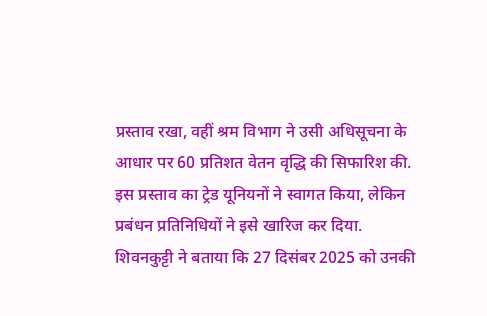प्रस्ताव रखा, वहीं श्रम विभाग ने उसी अधिसूचना के आधार पर 60 प्रतिशत वेतन वृद्धि की सिफारिश की. इस प्रस्ताव का ट्रेड यूनियनों ने स्वागत किया, लेकिन प्रबंधन प्रतिनिधियों ने इसे खारिज कर दिया.
शिवनकुट्टी ने बताया कि 27 दिसंबर 2025 को उनकी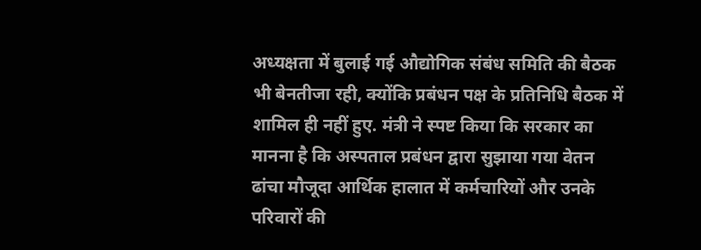अध्यक्षता में बुलाई गई औद्योगिक संबंध समिति की बैठक भी बेनतीजा रही, क्योंकि प्रबंधन पक्ष के प्रतिनिधि बैठक में शामिल ही नहीं हुए. मंत्री ने स्पष्ट किया कि सरकार का मानना है कि अस्पताल प्रबंधन द्वारा सुझाया गया वेतन ढांचा मौजूदा आर्थिक हालात में कर्मचारियों और उनके परिवारों की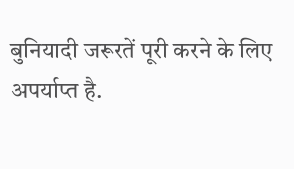बुनियादी जरूरतें पूरी करने के लिए अपर्याप्त है.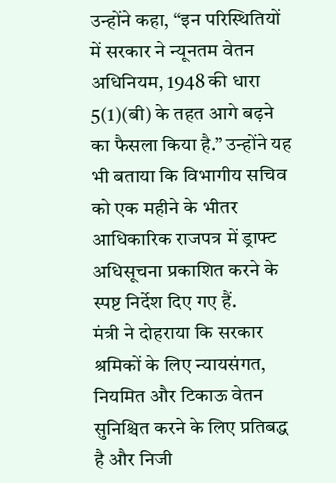उन्होंने कहा, “इन परिस्थितियों में सरकार ने न्यूनतम वेतन अधिनियम, 1948 की धारा 5(1)(बी) के तहत आगे बढ़ने का फैसला किया है.” उन्होंने यह भी बताया कि विभागीय सचिव को एक महीने के भीतर आधिकारिक राजपत्र में ड्राफ्ट अधिसूचना प्रकाशित करने के स्पष्ट निर्देश दिए गए हैं.
मंत्री ने दोहराया कि सरकार श्रमिकों के लिए न्यायसंगत, नियमित और टिकाऊ वेतन सुनिश्चित करने के लिए प्रतिबद्ध है और निजी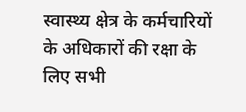स्वास्थ्य क्षेत्र के कर्मचारियों के अधिकारों की रक्षा के लिए सभी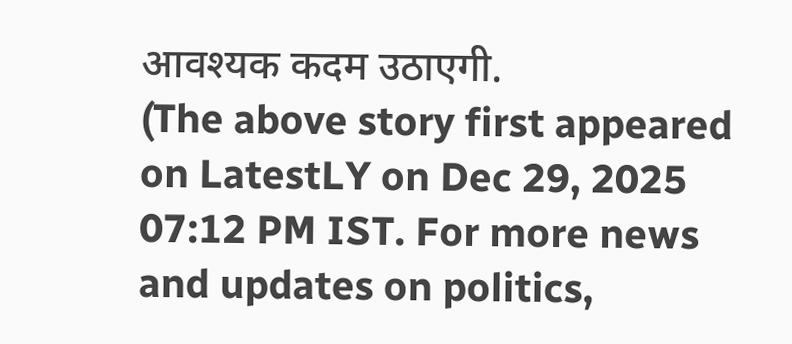आवश्यक कदम उठाएगी.
(The above story first appeared on LatestLY on Dec 29, 2025 07:12 PM IST. For more news and updates on politics,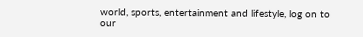world, sports, entertainment and lifestyle, log on to our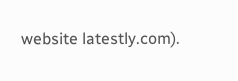website latestly.com).